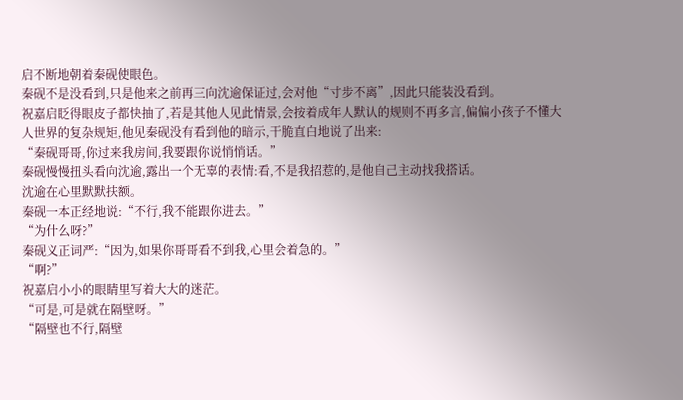启不断地朝着秦砚使眼色。
秦砚不是没看到,只是他来之前再三向沈逾保证过,会对他“寸步不离”,因此只能装没看到。
祝嘉启眨得眼皮子都快抽了,若是其他人见此情景,会按着成年人默认的规则不再多言,偏偏小孩子不懂大人世界的复杂规矩,他见秦砚没有看到他的暗示,干脆直白地说了出来:
“秦砚哥哥,你过来我房间,我要跟你说悄悄话。”
秦砚慢慢扭头看向沈逾,露出一个无辜的表情:看,不是我招惹的,是他自己主动找我搭话。
沈逾在心里默默扶额。
秦砚一本正经地说:“不行,我不能跟你进去。”
“为什么呀?”
秦砚义正词严:“因为,如果你哥哥看不到我,心里会着急的。”
“啊?”
祝嘉启小小的眼睛里写着大大的迷茫。
“可是,可是就在隔壁呀。”
“隔壁也不行,隔壁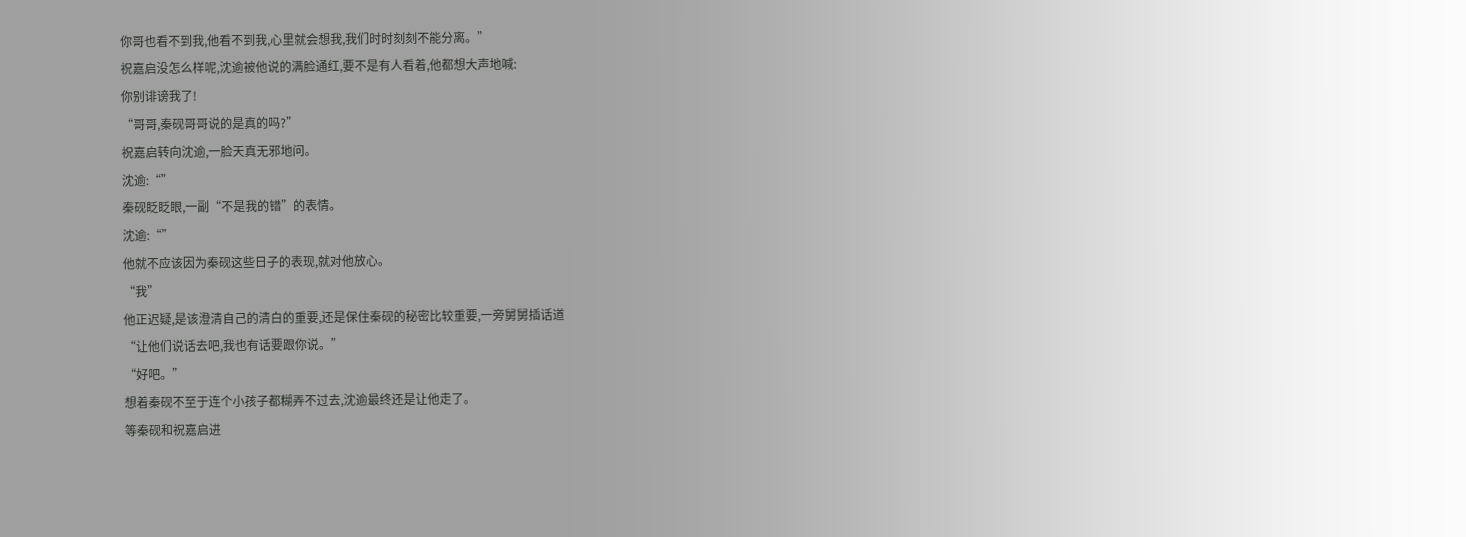你哥也看不到我,他看不到我,心里就会想我,我们时时刻刻不能分离。”
祝嘉启没怎么样呢,沈逾被他说的满脸通红,要不是有人看着,他都想大声地喊:
你别诽谤我了!
“哥哥,秦砚哥哥说的是真的吗?”
祝嘉启转向沈逾,一脸天真无邪地问。
沈逾:“”
秦砚眨眨眼,一副“不是我的错”的表情。
沈逾:“”
他就不应该因为秦砚这些日子的表现,就对他放心。
“我”
他正迟疑,是该澄清自己的清白的重要,还是保住秦砚的秘密比较重要,一旁舅舅插话道
“让他们说话去吧,我也有话要跟你说。”
“好吧。”
想着秦砚不至于连个小孩子都糊弄不过去,沈逾最终还是让他走了。
等秦砚和祝嘉启进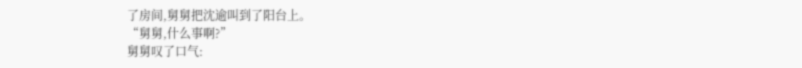了房间,舅舅把沈逾叫到了阳台上。
“舅舅,什么事啊?”
舅舅叹了口气: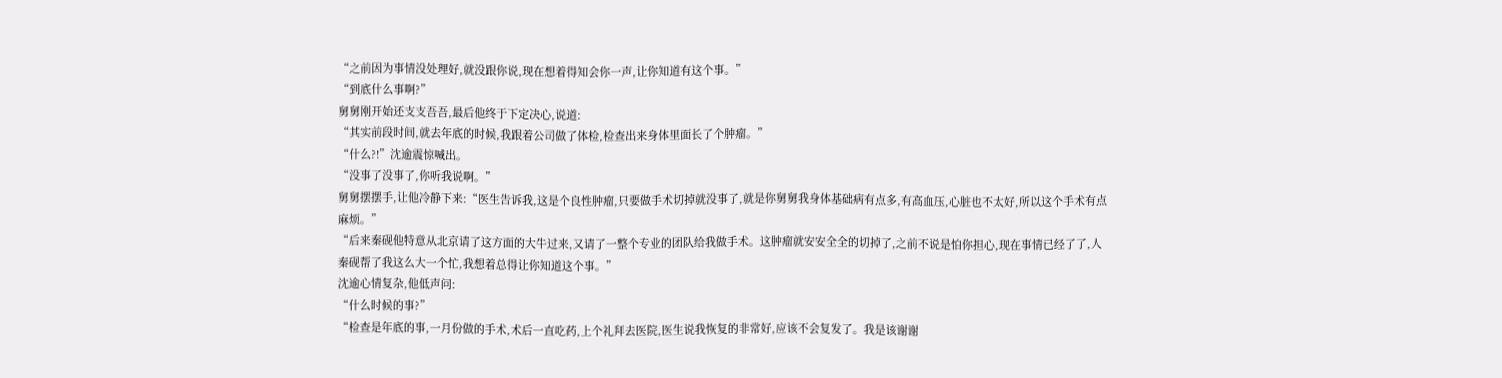“之前因为事情没处理好,就没跟你说,现在想着得知会你一声,让你知道有这个事。”
“到底什么事啊?”
舅舅刚开始还支支吾吾,最后他终于下定决心,说道:
“其实前段时间,就去年底的时候,我跟着公司做了体检,检查出来身体里面长了个肿瘤。”
“什么?!”沈逾震惊喊出。
“没事了没事了,你听我说啊。”
舅舅摆摆手,让他冷静下来:“医生告诉我,这是个良性肿瘤,只要做手术切掉就没事了,就是你舅舅我身体基础病有点多,有高血压,心脏也不太好,所以这个手术有点麻烦。”
“后来秦砚他特意从北京请了这方面的大牛过来,又请了一整个专业的团队给我做手术。这肿瘤就安安全全的切掉了,之前不说是怕你担心,现在事情已经了了,人秦砚帮了我这么大一个忙,我想着总得让你知道这个事。”
沈逾心情复杂,他低声问:
“什么时候的事?”
“检查是年底的事,一月份做的手术,术后一直吃药,上个礼拜去医院,医生说我恢复的非常好,应该不会复发了。我是该谢谢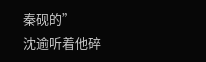秦砚的”
沈逾听着他碎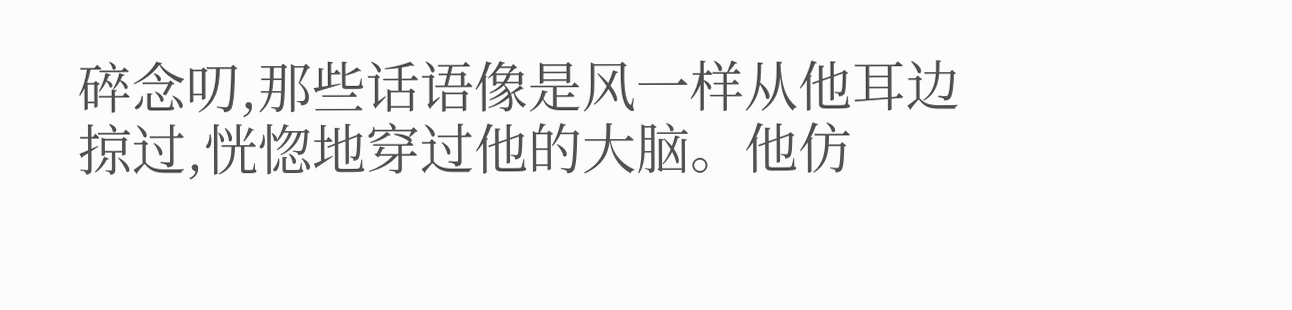碎念叨,那些话语像是风一样从他耳边掠过,恍惚地穿过他的大脑。他仿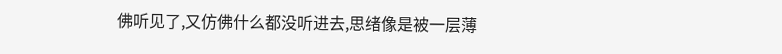佛听见了,又仿佛什么都没听进去,思绪像是被一层薄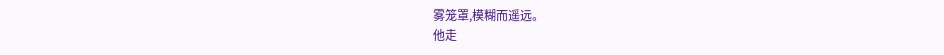雾笼罩,模糊而遥远。
他走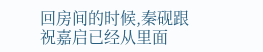回房间的时候,秦砚跟祝嘉启已经从里面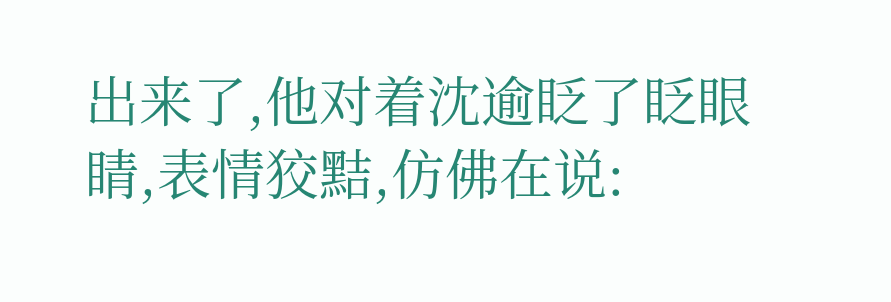出来了,他对着沈逾眨了眨眼睛,表情狡黠,仿佛在说: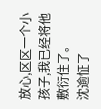放心,区区一个小孩子,我已经将他敷衍住了。
沈逾怔了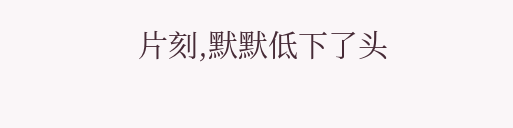片刻,默默低下了头